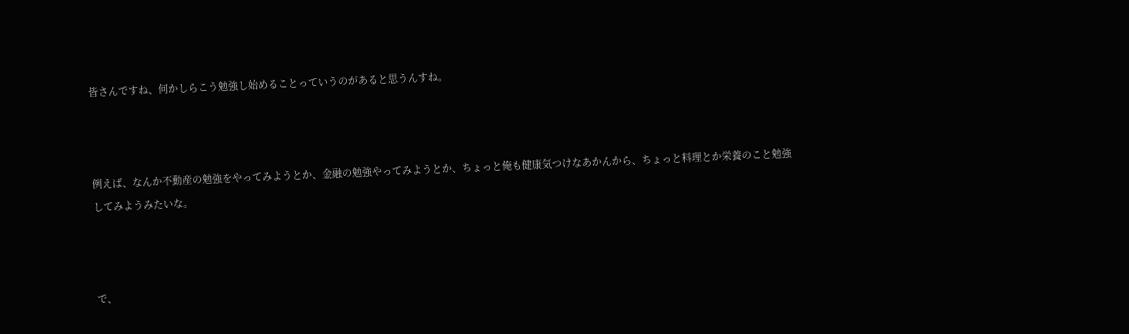皆さんですね、何かしらこう勉強し始めることっていうのがあると思うんすね。



例えば、なんか不動産の勉強をやってみようとか、金融の勉強やってみようとか、ちょっと俺も健康気つけなあかんから、ちょっと料理とか栄養のこと勉強してみようみたいな。



で、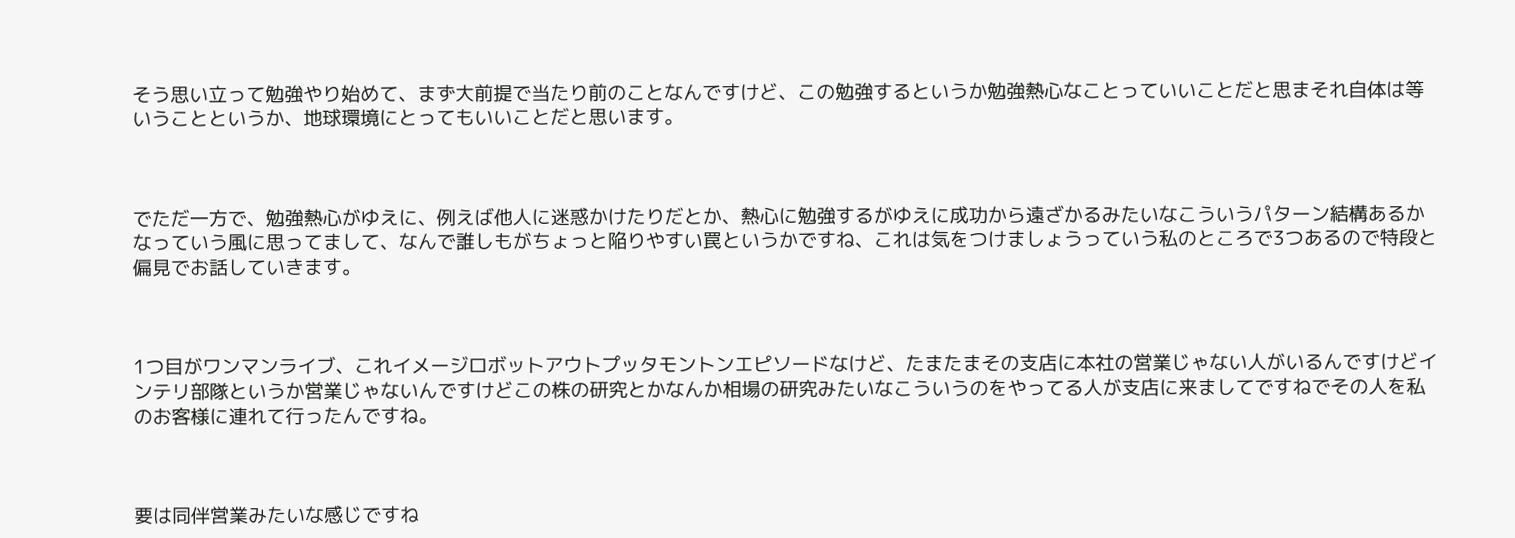そう思い立って勉強やり始めて、まず大前提で当たり前のことなんですけど、この勉強するというか勉強熱心なことっていいことだと思まそれ自体は等いうことというか、地球環境にとってもいいことだと思います。



でただ一方で、勉強熱心がゆえに、例えば他人に迷惑かけたりだとか、熱心に勉強するがゆえに成功から遠ざかるみたいなこういうパターン結構あるかなっていう風に思ってまして、なんで誰しもがちょっと陥りやすい罠というかですね、これは気をつけましょうっていう私のところで3つあるので特段と偏見でお話していきます。



1つ目がワンマンライブ、これイメージロボットアウトプッタモントンエピソードなけど、たまたまその支店に本社の営業じゃない人がいるんですけどインテリ部隊というか営業じゃないんですけどこの株の研究とかなんか相場の研究みたいなこういうのをやってる人が支店に来ましてですねでその人を私のお客様に連れて行ったんですね。



要は同伴営業みたいな感じですね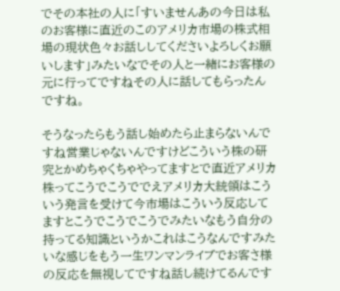でその本社の人に「すいませんあの今日は私のお客様に直近のこのアメリカ市場の株式相場の現状色々お話ししてくださいよろしくお願いします」みたいなでその人と一緒にお客様の元に行ってですねその人に話してもらったんですね。

そうなったらもう話し始めたら止まらないんですね営業じゃないんですけどこういう株の研究とかめちゃくちゃやってますとで直近アメリカ株ってこうでこうででえアメリカ大統領はこういう発言を受けて今市場はこういう反応してますとこうでこうでこうでみたいなもう自分の持ってる知識というかこれはこうなんですみたいな感じをもう一生ワンマンライブでお客さ様の反応を無視してですね話し続けてるんです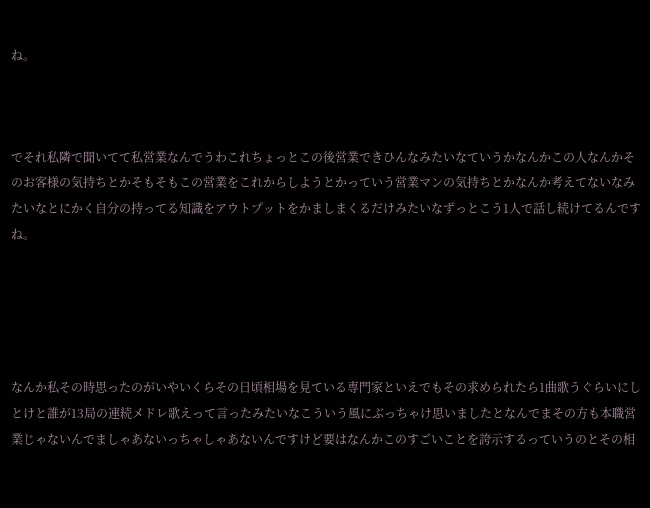ね。



でそれ私隣で聞いてて私営業なんでうわこれちょっとこの後営業できひんなみたいなていうかなんかこの人なんかそのお客様の気持ちとかそもそもこの営業をこれからしようとかっていう営業マンの気持ちとかなんか考えてないなみたいなとにかく自分の持ってる知識をアウトプットをかましまくるだけみたいなずっとこう1人で話し続けてるんですね。





なんか私その時思ったのがいやいくらその日頃相場を見ている専門家といえでもその求められたら1曲歌うぐらいにしとけと誰が13局の連続メドレ歌えって言ったみたいなこういう風にぶっちゃけ思いましたとなんでまその方も本職営業じゃないんでましゃあないっちゃしゃあないんですけど要はなんかこのすごいことを誇示するっていうのとその相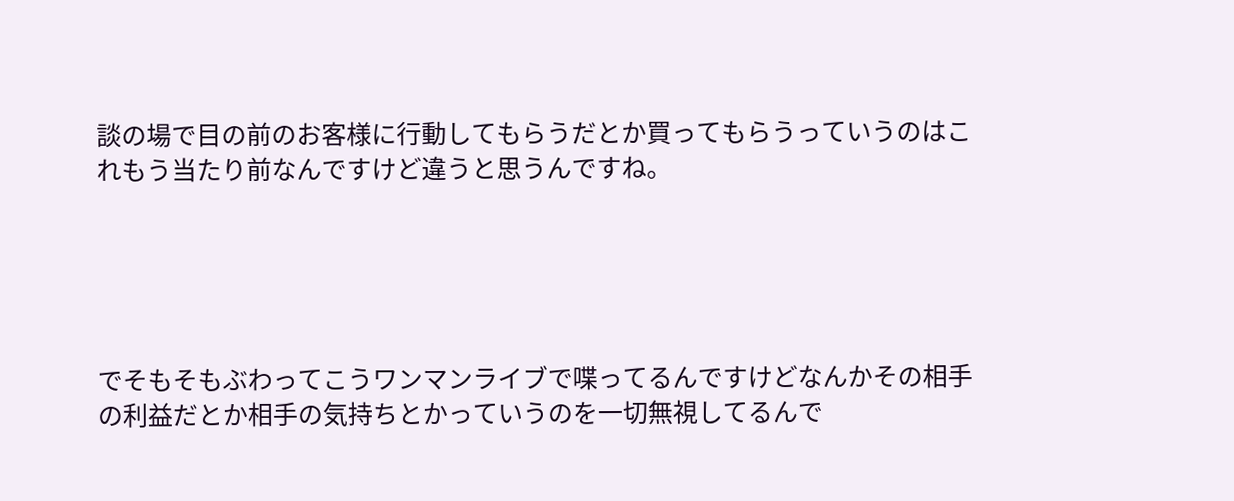談の場で目の前のお客様に行動してもらうだとか買ってもらうっていうのはこれもう当たり前なんですけど違うと思うんですね。





でそもそもぶわってこうワンマンライブで喋ってるんですけどなんかその相手の利益だとか相手の気持ちとかっていうのを一切無視してるんで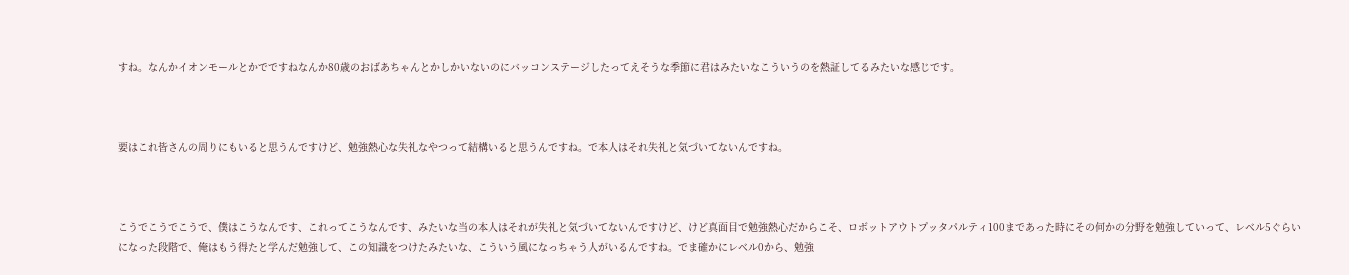すね。なんかイオンモールとかでですねなんか80歳のおばあちゃんとかしかいないのにバッコンステージしたってえそうな季節に君はみたいなこういうのを熱証してるみたいな感じです。



要はこれ皆さんの周りにもいると思うんですけど、勉強熱心な失礼なやつって結構いると思うんですね。で本人はそれ失礼と気づいてないんですね。



こうでこうでこうで、僕はこうなんです、これってこうなんです、みたいな当の本人はそれが失礼と気づいてないんですけど、けど真面目で勉強熱心だからこそ、ロボットアウトプッタパルティ100まであった時にその何かの分野を勉強していって、レベル5ぐらいになった段階で、俺はもう得たと学んだ勉強して、この知識をつけたみたいな、こういう風になっちゃう人がいるんですね。でま確かにレベル0から、勉強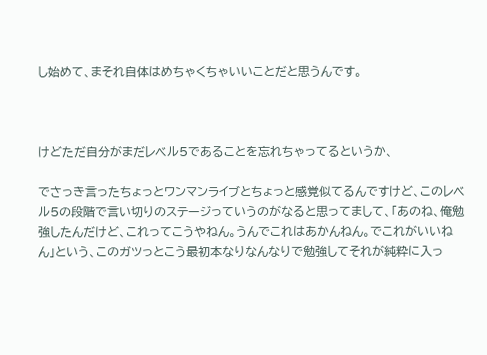し始めて、まそれ自体はめちゃくちゃいいことだと思うんです。



けどただ自分がまだレベル5であることを忘れちゃってるというか、

でさっき言ったちょっとワンマンライブとちょっと感覚似てるんですけど、このレベル5の段階で言い切りのステージっていうのがなると思ってまして、「あのね、俺勉強したんだけど、これってこうやねん。うんでこれはあかんねん。でこれがいいねん」という、このガツっとこう最初本なりなんなりで勉強してそれが純粋に入っ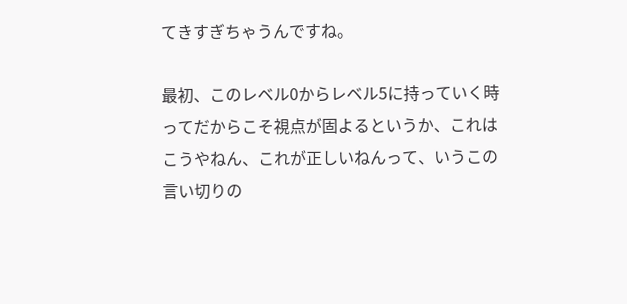てきすぎちゃうんですね。

最初、このレベル0からレベル5に持っていく時ってだからこそ視点が固よるというか、これはこうやねん、これが正しいねんって、いうこの言い切りの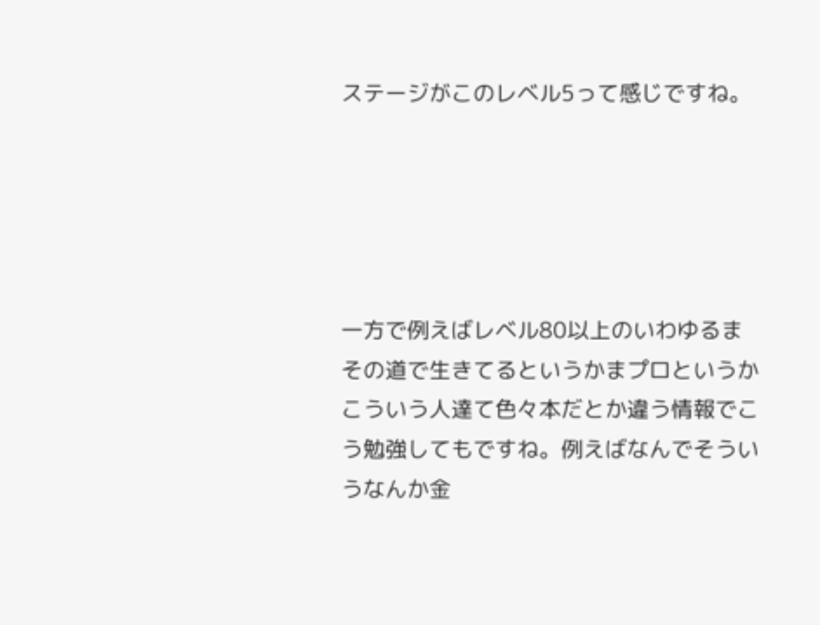ステージがこのレベル5って感じですね。





一方で例えばレベル80以上のいわゆるまその道で生きてるというかまプロというかこういう人達て色々本だとか違う情報でこう勉強してもですね。例えばなんでそういうなんか金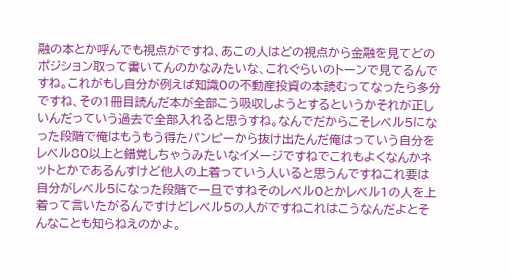融の本とか呼んでも視点がですね、あこの人はどの視点から金融を見てどのポジション取って書いてんのかなみたいな、これぐらいのトーンで見てるんですね。これがもし自分が例えば知識0の不動産投資の本読むってなったら多分ですね、その1冊目読んだ本が全部こう吸収しようとするというかそれが正しいんだっていう過去で全部入れると思うすね。なんでだからこそレベル5になった段階で俺はもうもう得たパンピーから抜け出たんだ俺はっていう自分をレベル80以上と錯覚しちゃうみたいなイメージですねでこれもよくなんかネットとかであるんすけど他人の上着っていう人いると思うんですねこれ要は自分がレベル5になった段階で一旦ですねそのレベル0とかレベル1の人を上着って言いたがるんですけどレベル5の人がですねこれはこうなんだよとそんなことも知らねえのかよ。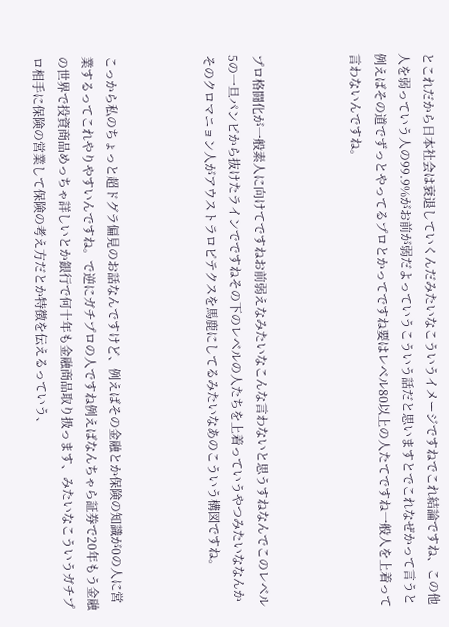とこれだから日本社会は衰退していくんだみたいなこういうイメージですねでこれ結論ですね、この他人を弱っていう人の99.9%がお前が弱だよっていうこういう話だと思いますとでこれなぜかって言うと例えばその道でずっとやってるプロとかってですね要はレベル80以上の人たてですね一般人を上着って言わないんですね。



プロ格闘化が一般素人に向けてですねお前弱えなみたいなこんな言わないと思うすねなんでこのレベル5の一旦パンピから抜けたラインでですねその下のレベルの人たちを上着っていうやつみたいななんかそのクロマニョン人がアウストラロピテクスを馬鹿にしてるみたいなあのこういう構図ですね。



こっから私のちょっと超ドグラ偏見のお話なんですけど、例えばその金融とか保険の知識が0の人に営業するってこれやりやすいんですね。で逆にガチプロの人ですね例えばなんちゃら証券で20年もう金融の世界で投資商品めっちゃ詳しいとか銀行で何十年も金融商品取り扱っます、みたいなこういうガチプロ相手に保険の営業して保険の考え方だとか特徴を伝えるっていう、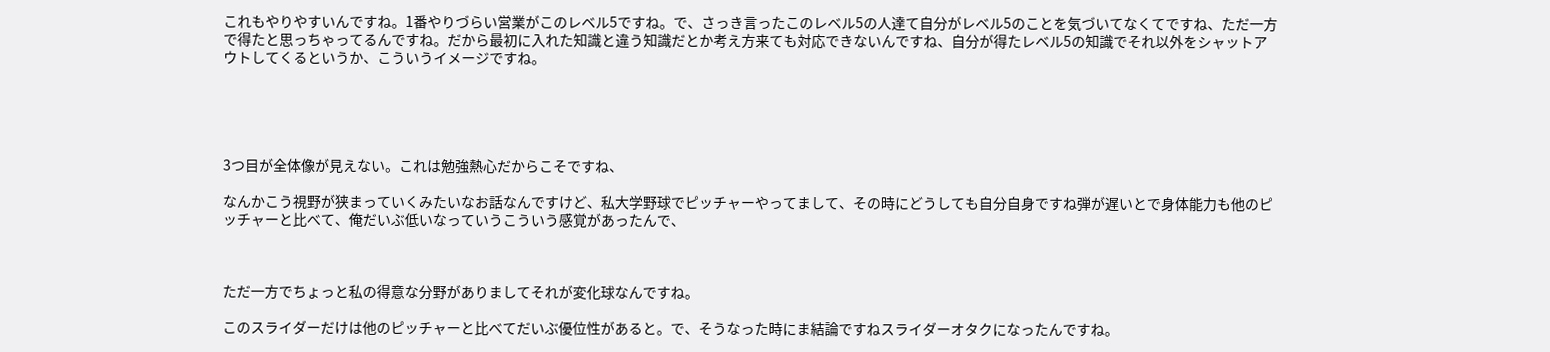これもやりやすいんですね。1番やりづらい営業がこのレベル5ですね。で、さっき言ったこのレベル5の人達て自分がレベル5のことを気づいてなくてですね、ただ一方で得たと思っちゃってるんですね。だから最初に入れた知識と違う知識だとか考え方来ても対応できないんですね、自分が得たレベル5の知識でそれ以外をシャットアウトしてくるというか、こういうイメージですね。





3つ目が全体像が見えない。これは勉強熱心だからこそですね、

なんかこう視野が狭まっていくみたいなお話なんですけど、私大学野球でピッチャーやってまして、その時にどうしても自分自身ですね弾が遅いとで身体能力も他のピッチャーと比べて、俺だいぶ低いなっていうこういう感覚があったんで、



ただ一方でちょっと私の得意な分野がありましてそれが変化球なんですね。

このスライダーだけは他のピッチャーと比べてだいぶ優位性があると。で、そうなった時にま結論ですねスライダーオタクになったんですね。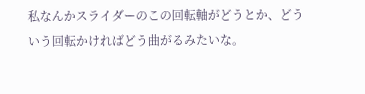私なんかスライダーのこの回転軸がどうとか、どういう回転かければどう曲がるみたいな。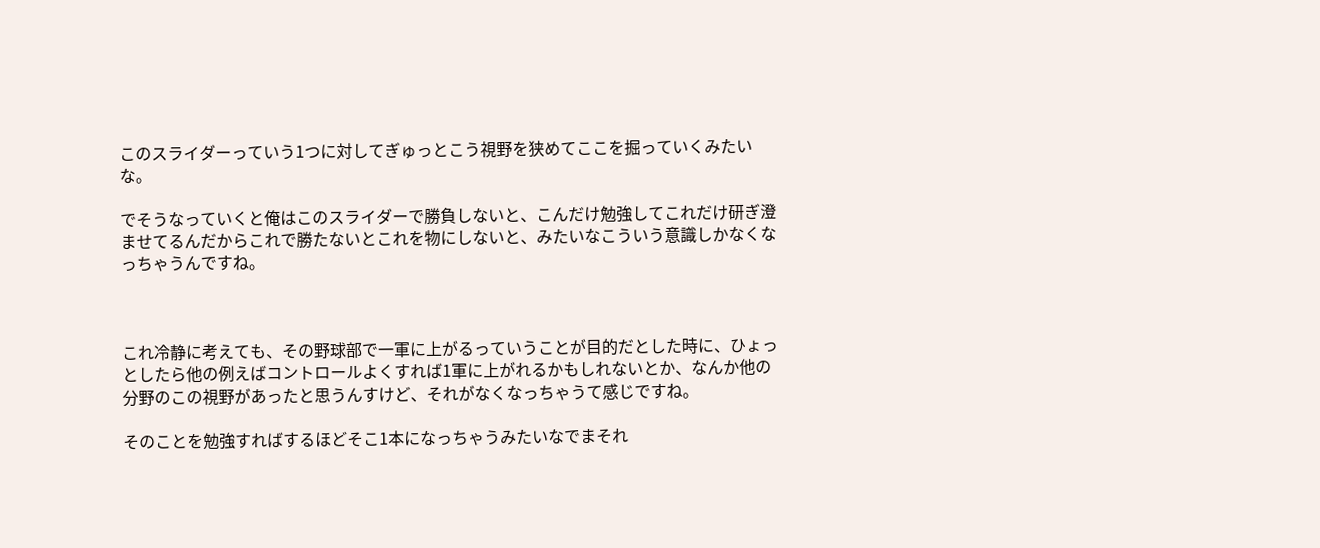このスライダーっていう1つに対してぎゅっとこう視野を狭めてここを掘っていくみたいな。

でそうなっていくと俺はこのスライダーで勝負しないと、こんだけ勉強してこれだけ研ぎ澄ませてるんだからこれで勝たないとこれを物にしないと、みたいなこういう意識しかなくなっちゃうんですね。



これ冷静に考えても、その野球部で一軍に上がるっていうことが目的だとした時に、ひょっとしたら他の例えばコントロールよくすれば1軍に上がれるかもしれないとか、なんか他の分野のこの視野があったと思うんすけど、それがなくなっちゃうて感じですね。

そのことを勉強すればするほどそこ1本になっちゃうみたいなでまそれ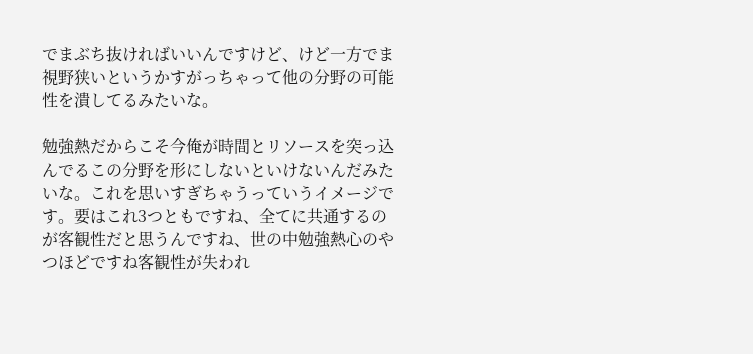でまぶち抜ければいいんですけど、けど一方でま視野狭いというかすがっちゃって他の分野の可能性を潰してるみたいな。

勉強熱だからこそ今俺が時間とリソースを突っ込んでるこの分野を形にしないといけないんだみたいな。これを思いすぎちゃうっていうイメージです。要はこれ3つともですね、全てに共通するのが客観性だと思うんですね、世の中勉強熱心のやつほどですね客観性が失われ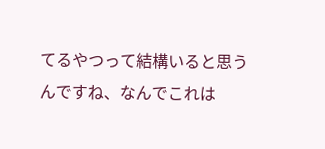てるやつって結構いると思うんですね、なんでこれは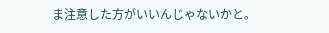ま注意した方がいいんじゃないかと。